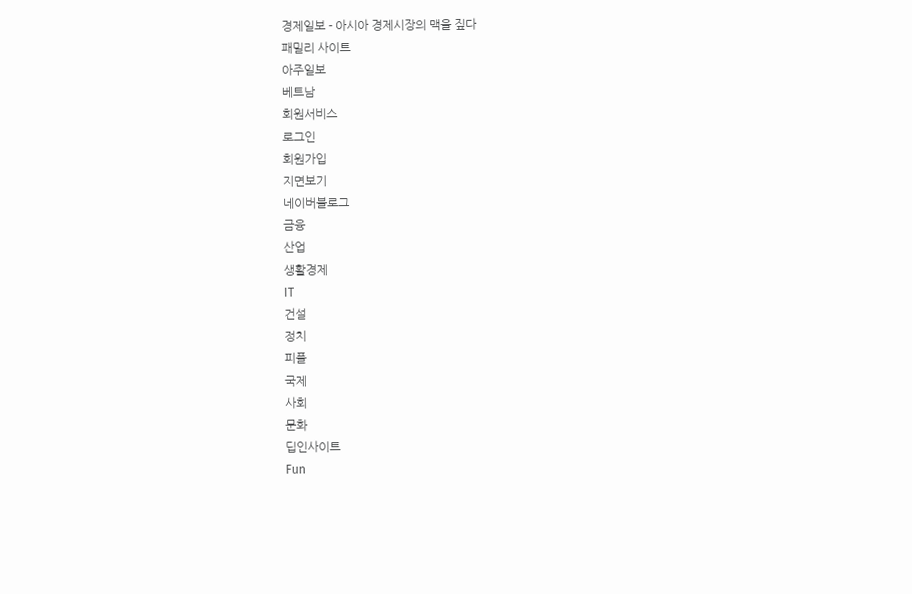경제일보 - 아시아 경제시장의 맥을 짚다
패밀리 사이트
아주일보
베트남
회원서비스
로그인
회원가입
지면보기
네이버블로그
금융
산업
생활경제
IT
건설
정치
피플
국제
사회
문화
딥인사이트
Fun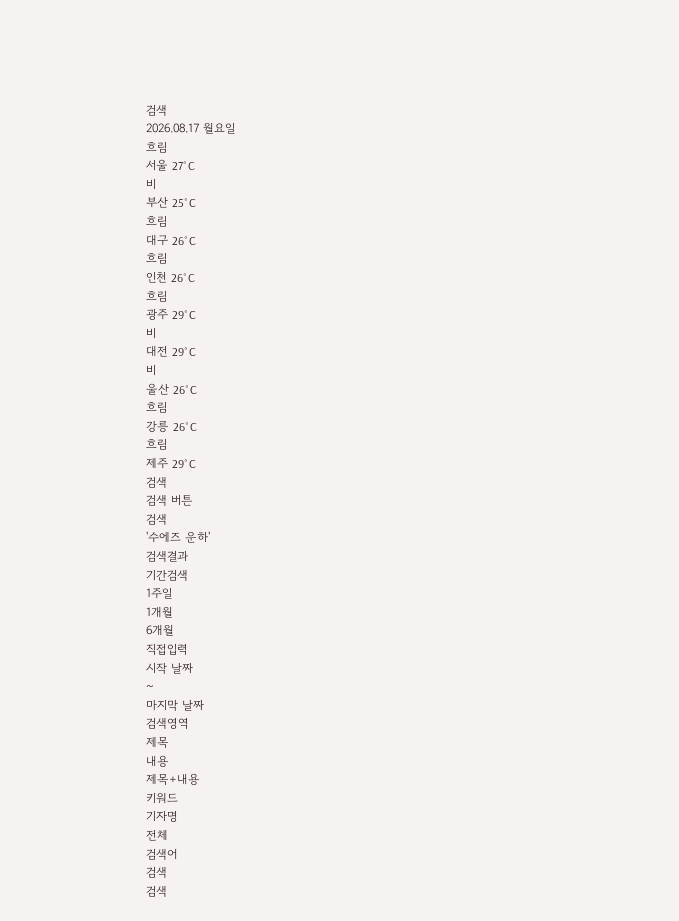검색
2026.08.17 월요일
흐림
서울 27˚C
비
부산 25˚C
흐림
대구 26˚C
흐림
인천 26˚C
흐림
광주 29˚C
비
대전 29˚C
비
울산 26˚C
흐림
강릉 26˚C
흐림
제주 29˚C
검색
검색 버튼
검색
'수에즈 운하'
검색결과
기간검색
1주일
1개월
6개월
직접입력
시작 날짜
~
마지막 날짜
검색영역
제목
내용
제목+내용
키워드
기자명
전체
검색어
검색
검색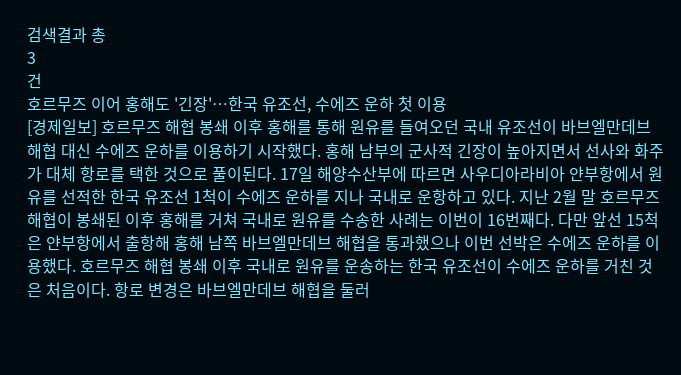검색결과 총
3
건
호르무즈 이어 홍해도 '긴장'…한국 유조선, 수에즈 운하 첫 이용
[경제일보] 호르무즈 해협 봉쇄 이후 홍해를 통해 원유를 들여오던 국내 유조선이 바브엘만데브 해협 대신 수에즈 운하를 이용하기 시작했다. 홍해 남부의 군사적 긴장이 높아지면서 선사와 화주가 대체 항로를 택한 것으로 풀이된다. 17일 해양수산부에 따르면 사우디아라비아 얀부항에서 원유를 선적한 한국 유조선 1척이 수에즈 운하를 지나 국내로 운항하고 있다. 지난 2월 말 호르무즈 해협이 봉쇄된 이후 홍해를 거쳐 국내로 원유를 수송한 사례는 이번이 16번째다. 다만 앞선 15척은 얀부항에서 출항해 홍해 남쪽 바브엘만데브 해협을 통과했으나 이번 선박은 수에즈 운하를 이용했다. 호르무즈 해협 봉쇄 이후 국내로 원유를 운송하는 한국 유조선이 수에즈 운하를 거친 것은 처음이다. 항로 변경은 바브엘만데브 해협을 둘러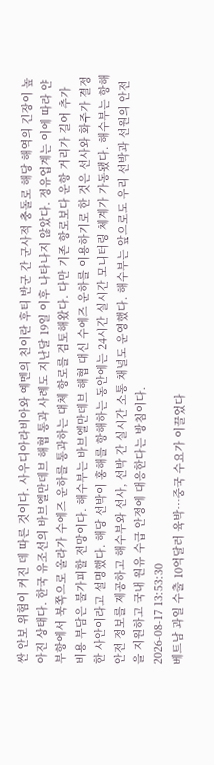싼 안보 위험이 커진 데 따른 것이다. 사우디아라비아와 예멘의 친이란 후티 반군 간 군사적 충돌로 해당 해역의 긴장이 높아진 상태다. 한국 유조선의 바브엘만데브 해협 통과 사례도 지난달 19일 이후 나타나지 않았다. 정유업계는 이에 따라 얀부항에서 북쪽으로 올라가 수에즈 운하를 통과하는 대체 항로를 검토해왔다. 다만 기존 항로보다 운항 거리가 길어 추가 비용 부담은 불가피할 전망이다. 해수부는 바브엘만데브 해협 대신 수에즈 운하를 이용하기로 한 것은 선사와 화주가 결정한 사안이라고 설명했다. 해당 선박이 홍해를 항해하는 동안에는 24시간 실시간 모니터링 체계가 가동됐다. 해수부는 항해 안전 정보를 제공하고 해수부와 선사, 선박 간 실시간 소통 채널도 운영했다. 해수부는 앞으로도 우리 선박과 선원의 안전을 지원하고 국내 원유 수급 안정에 대응한다는 방침이다.
2026-08-17 13:53:30
베트남 과일 수출 10억달러 육박…중국 수요가 이끌었다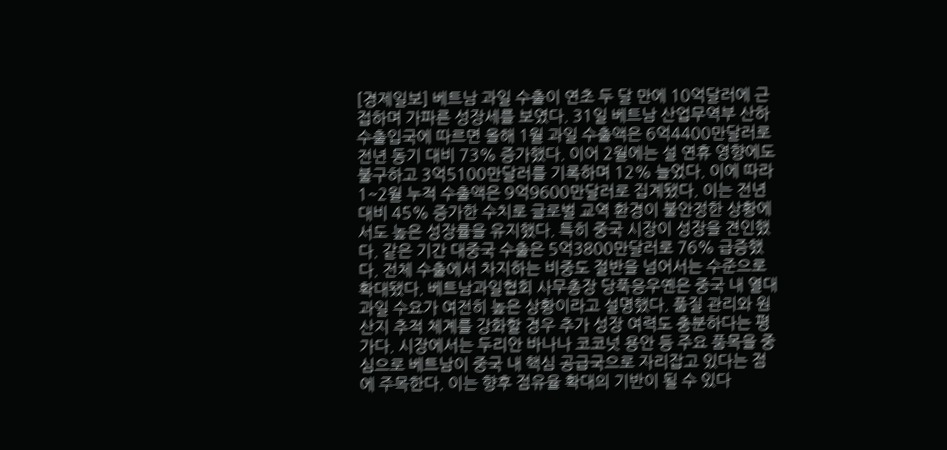[경제일보] 베트남 과일 수출이 연초 두 달 만에 10억달러에 근접하며 가파른 성장세를 보였다. 31일 베트남 산업무역부 산하 수출입국에 따르면 올해 1월 과일 수출액은 6억4400만달러로 전년 동기 대비 73% 증가했다. 이어 2월에는 설 연휴 영향에도 불구하고 3억5100만달러를 기록하며 12% 늘었다. 이에 따라 1~2월 누적 수출액은 9억9600만달러로 집계됐다. 이는 전년 대비 45% 증가한 수치로 글로벌 교역 환경이 불안정한 상황에서도 높은 성장률을 유지했다. 특히 중국 시장이 성장을 견인했다. 같은 기간 대중국 수출은 5억3800만달러로 76% 급증했다. 전체 수출에서 차지하는 비중도 절반을 넘어서는 수준으로 확대됐다. 베트남과일협회 사무총장 당푹응우옌은 중국 내 열대과일 수요가 여전히 높은 상황이라고 설명했다. 품질 관리와 원산지 추적 체계를 강화할 경우 추가 성장 여력도 충분하다는 평가다. 시장에서는 두리안 바나나 코코넛 용안 등 주요 품목을 중심으로 베트남이 중국 내 핵심 공급국으로 자리잡고 있다는 점에 주목한다. 이는 향후 점유율 확대의 기반이 될 수 있다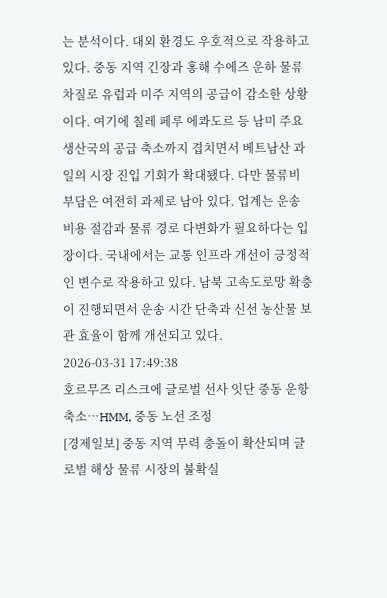는 분석이다. 대외 환경도 우호적으로 작용하고 있다. 중동 지역 긴장과 홍해 수에즈 운하 물류 차질로 유럽과 미주 지역의 공급이 감소한 상황이다. 여기에 칠레 페루 에콰도르 등 남미 주요 생산국의 공급 축소까지 겹치면서 베트남산 과일의 시장 진입 기회가 확대됐다. 다만 물류비 부담은 여전히 과제로 남아 있다. 업계는 운송 비용 절감과 물류 경로 다변화가 필요하다는 입장이다. 국내에서는 교통 인프라 개선이 긍정적인 변수로 작용하고 있다. 남북 고속도로망 확충이 진행되면서 운송 시간 단축과 신선 농산물 보관 효율이 함께 개선되고 있다.
2026-03-31 17:49:38
호르무즈 리스크에 글로벌 선사 잇단 중동 운항 축소…HMM, 중동 노선 조정
[경제일보] 중동 지역 무력 충돌이 확산되며 글로벌 해상 물류 시장의 불확실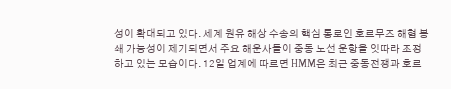성이 확대되고 있다. 세계 원유 해상 수송의 핵심 통로인 호르무즈 해협 봉쇄 가능성이 제기되면서 주요 해운사들이 중동 노선 운항을 잇따라 조정하고 있는 모습이다. 12일 업계에 따르면 HMM은 최근 중동전쟁과 호르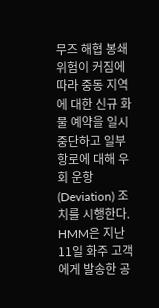무즈 해협 봉쇄 위험이 커짐에 따라 중동 지역에 대한 신규 화물 예약을 일시 중단하고 일부 항로에 대해 우회 운항(Deviation) 조치를 시행한다. HMM은 지난 11일 화주 고객에게 발송한 공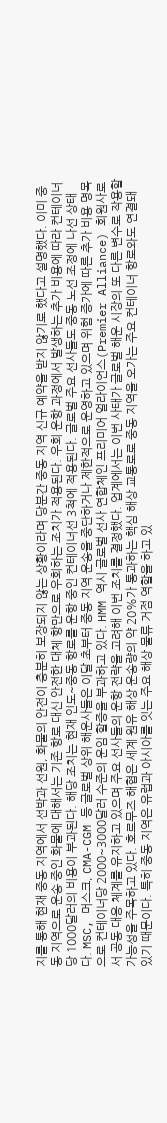지를 통해 현재 중동 지역에서 선박과 선원, 화물의 안전이 충분히 보장되지 않는 상황이라며 당분간 중동 지역 신규 예약을 받지 않기로 했다고 설명했다. 이미 중동 지역으로 운송 중인 화물에 대해서는 기존 항로 대신 안전한 대체 항만으로 우회하는 조치가 적용된다. 우회 운항 과정에서 발생하는 추가 비용에 따라 컨테이너당 1000달러의 비용이 부과된다. 해당 조치는 현재 인도~중동 항로를 운항 중인 컨테이너선 3척에 적용된다. 글로벌 주요 선사들도 중동 노선 조정에 나선 상태다. MSC, 머스크, CMA-CGM 등 글로벌 상위 해운사들은 이달 초부터 중동 지역 운송을 중단하거나 제한적으로 운영하고 있으며 위험 증가에 따른 추가 비용 명목으로 컨테이너당 2000~3000달러 수준의 운임 할증을 부과하고 있다. HMM 역시 글로벌 선사 연합체인 프리미어 얼라이언스(Premier Alliance) 회원사로서 공동 대응 체계를 유지하고 있으며 주요 선사들의 운항 전략을 고려해 이번 조치를 결정했다. 업계에서는 이번 사태가 글로벌 해운 시장의 또 다른 변수로 작용할 가능성을 주목하고 있다. 호르무즈 해협은 세계 원유 해상 운송량의 약 20%가 통과하는 핵심 해상 교통로로 중동 지역을 오가는 주요 컨테이너 항로와도 연결돼 있기 때문이다. 특히 중동 지역은 유럽과 아시아를 잇는 주요 해상 물류 거점 역할을 하고 있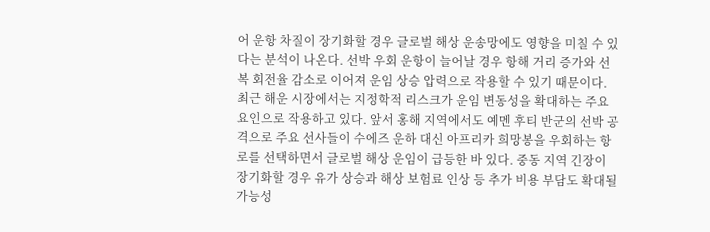어 운항 차질이 장기화할 경우 글로벌 해상 운송망에도 영향을 미칠 수 있다는 분석이 나온다. 선박 우회 운항이 늘어날 경우 항해 거리 증가와 선복 회전율 감소로 이어져 운임 상승 압력으로 작용할 수 있기 때문이다. 최근 해운 시장에서는 지정학적 리스크가 운임 변동성을 확대하는 주요 요인으로 작용하고 있다. 앞서 홍해 지역에서도 예멘 후티 반군의 선박 공격으로 주요 선사들이 수에즈 운하 대신 아프리카 희망봉을 우회하는 항로를 선택하면서 글로벌 해상 운임이 급등한 바 있다. 중동 지역 긴장이 장기화할 경우 유가 상승과 해상 보험료 인상 등 추가 비용 부담도 확대될 가능성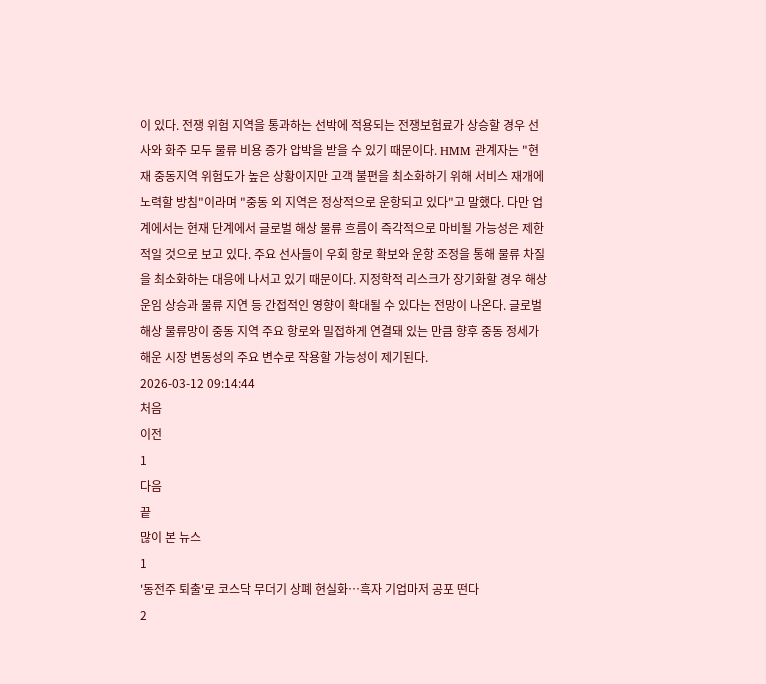이 있다. 전쟁 위험 지역을 통과하는 선박에 적용되는 전쟁보험료가 상승할 경우 선사와 화주 모두 물류 비용 증가 압박을 받을 수 있기 때문이다. HMM 관계자는 "현재 중동지역 위험도가 높은 상황이지만 고객 불편을 최소화하기 위해 서비스 재개에 노력할 방침"이라며 "중동 외 지역은 정상적으로 운항되고 있다"고 말했다. 다만 업계에서는 현재 단계에서 글로벌 해상 물류 흐름이 즉각적으로 마비될 가능성은 제한적일 것으로 보고 있다. 주요 선사들이 우회 항로 확보와 운항 조정을 통해 물류 차질을 최소화하는 대응에 나서고 있기 때문이다. 지정학적 리스크가 장기화할 경우 해상 운임 상승과 물류 지연 등 간접적인 영향이 확대될 수 있다는 전망이 나온다. 글로벌 해상 물류망이 중동 지역 주요 항로와 밀접하게 연결돼 있는 만큼 향후 중동 정세가 해운 시장 변동성의 주요 변수로 작용할 가능성이 제기된다.
2026-03-12 09:14:44
처음
이전
1
다음
끝
많이 본 뉴스
1
'동전주 퇴출'로 코스닥 무더기 상폐 현실화…흑자 기업마저 공포 떤다
2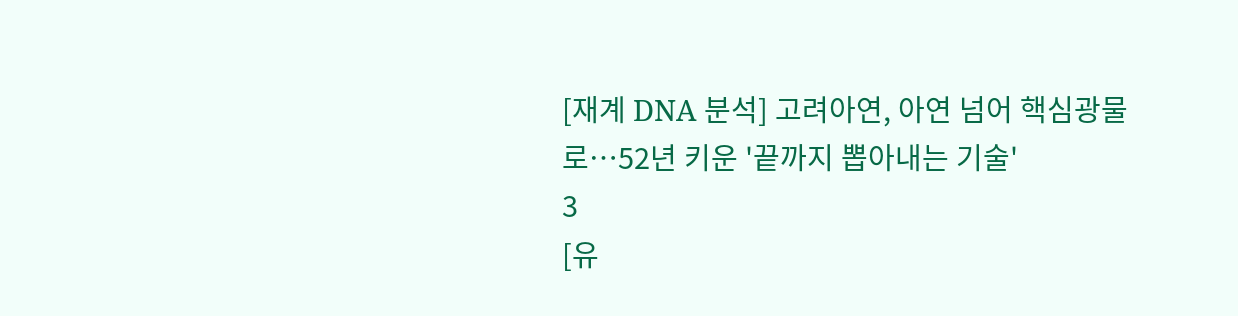[재계 DNA 분석] 고려아연, 아연 넘어 핵심광물로…52년 키운 '끝까지 뽑아내는 기술'
3
[유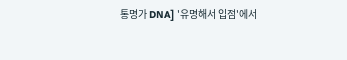통명가 DNA] '유명해서 입점'에서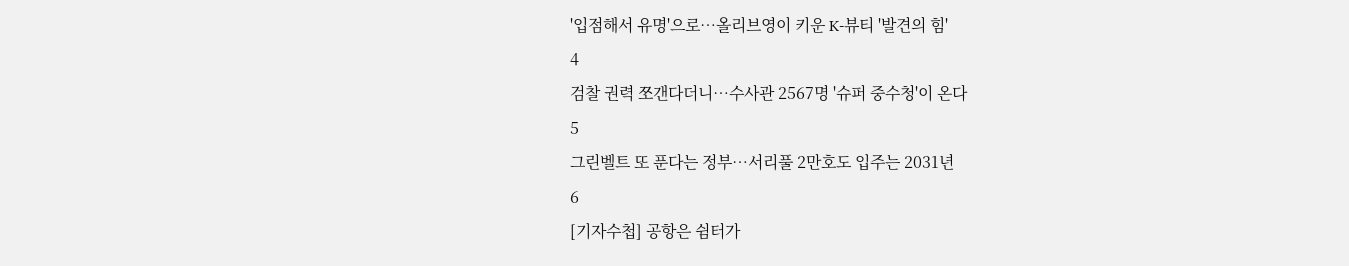'입점해서 유명'으로…올리브영이 키운 K-뷰티 '발견의 힘'
4
검찰 권력 쪼갠다더니…수사관 2567명 '슈퍼 중수청'이 온다
5
그린벨트 또 푼다는 정부…서리풀 2만호도 입주는 2031년
6
[기자수첩] 공항은 쉼터가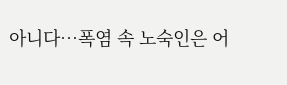아니다…폭염 속 노숙인은 어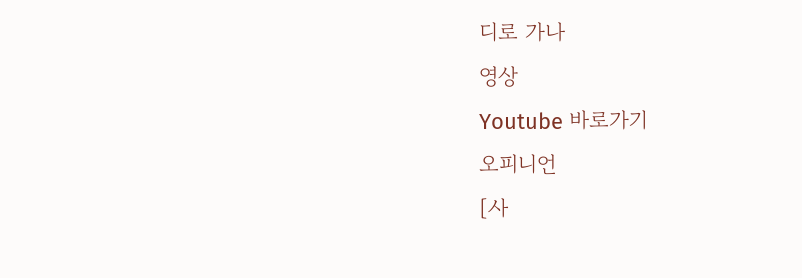디로 가나
영상
Youtube 바로가기
오피니언
[사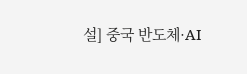설] 중국 반도체·AI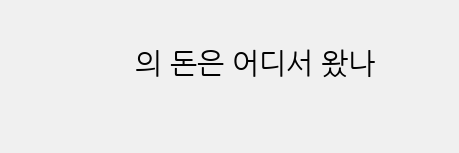의 돈은 어디서 왔나